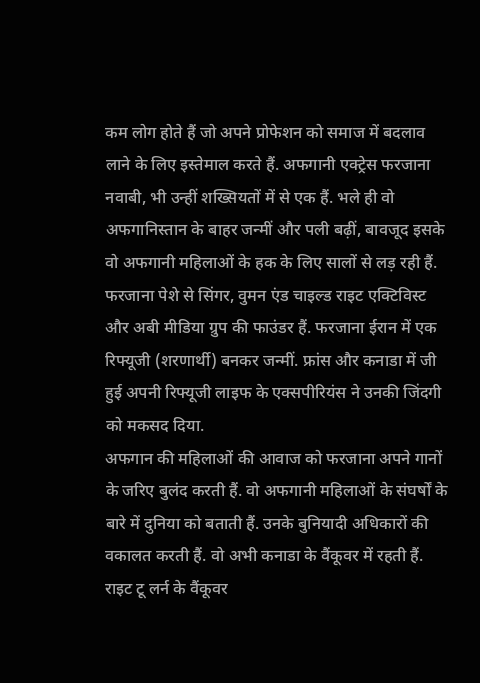कम लोग होते हैं जो अपने प्रोफेशन को समाज में बदलाव लाने के लिए इस्तेमाल करते हैं. अफगानी एक्ट्रेस फरजाना नवाबी, भी उन्हीं शख्सियतों में से एक हैं. भले ही वो अफगानिस्तान के बाहर जन्मीं और पली बढ़ीं, बावजूद इसके वो अफगानी महिलाओं के हक के लिए सालों से लड़ रही हैं.
फरजाना पेशे से सिंगर, वुमन एंड चाइल्ड राइट एक्टिविस्ट और अबी मीडिया ग्रुप की फाउंडर हैं. फरजाना ईरान में एक रिफ्यूजी (शरणार्थी) बनकर जन्मीं. फ्रांस और कनाडा में जी हुई अपनी रिफ्यूजी लाइफ के एक्सपीरियंस ने उनकी जिंदगी को मकसद दिया.
अफगान की महिलाओं की आवाज को फरजाना अपने गानों के जरिए बुलंद करती हैं. वो अफगानी महिलाओं के संघर्षों के बारे में दुनिया को बताती हैं. उनके बुनियादी अधिकारों की वकालत करती हैं. वो अभी कनाडा के वैंकूवर में रहती हैं. राइट टू लर्न के वैंकूवर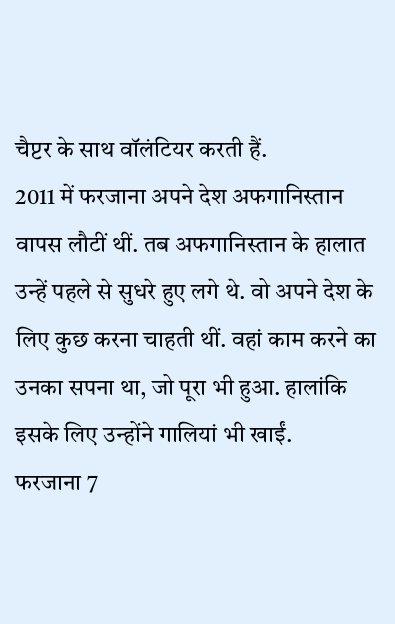चैप्टर के साथ वॉलंटियर करती हैं.
2011 में फरजाना अपने देश अफगानिस्तान वापस लौटीं थीं. तब अफगानिस्तान के हालात उन्हें पहले से सुधरे हुए लगे थे. वो अपने देश के लिए कुछ करना चाहती थीं. वहां काम करने का उनका सपना था, जो पूरा भी हुआ. हालांकि इसके लिए उन्होंने गालियां भी खाईं.
फरजाना 7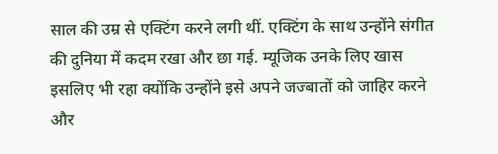साल की उम्र से एक्टिंग करने लगी थीं. एक्टिंग के साथ उन्होंने संगीत की दुनिया में कदम रखा और छा गई. म्यूजिक उनके लिए खास इसलिए भी रहा क्योंकि उन्होंने इसे अपने जज्बातों को जाहिर करने और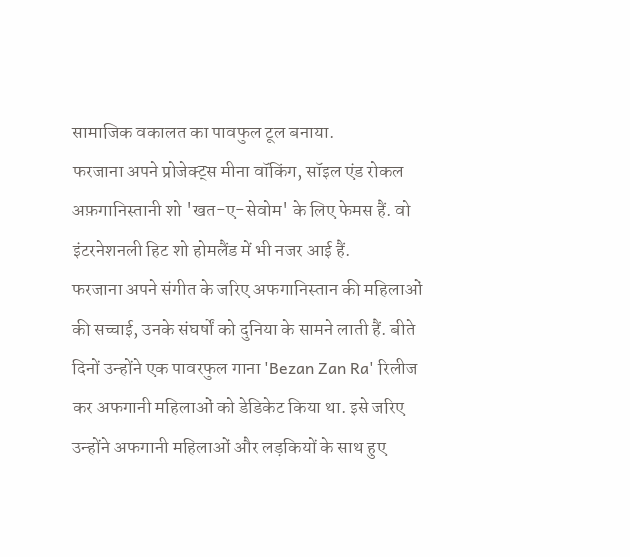सामाजिक वकालत का पावफुल टूल बनाया.
फरजाना अपने प्रोजेक्ट्स मीना वॉकिंग, सॉइल एंड रोकल अफ़गानिस्तानी शो 'खत-ए-सेवोम' के लिए फेमस हैं. वो इंटरनेशनली हिट शो होमलैंड में भी नजर आई हैं.
फरजाना अपने संगीत के जरिए अफगानिस्तान की महिलाओं की सच्चाई, उनके संघर्षों को दुनिया के सामने लाती हैं. बीते दिनों उन्होंने एक पावरफुल गाना 'Bezan Zan Ra' रिलीज कर अफगानी महिलाओं को डेडिकेट किया था. इसे जरिए उन्होंने अफगानी महिलाओं और लड़कियों के साथ हुए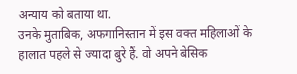अन्याय को बताया था.
उनके मुताबिक, अफगानिस्तान में इस वक्त महिलाओं के हालात पहले से ज्यादा बुरे हैं. वो अपने बेसिक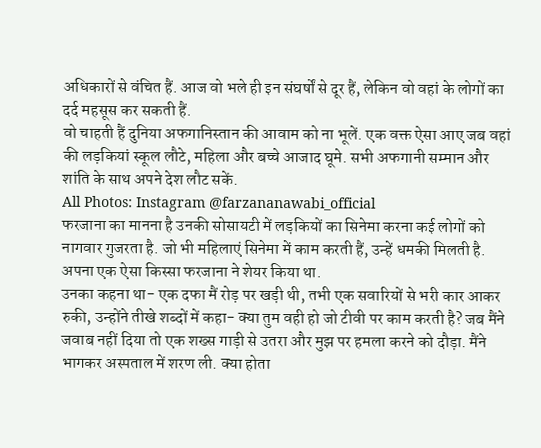अधिकारों से वंचित हैं. आज वो भले ही इन संघर्षों से दूर हैं, लेकिन वो वहां के लोगों का दर्द महसूस कर सकती हैं.
वो चाहती हैं दुनिया अफगानिस्तान की आवाम को ना भूलें. एक वक्त ऐसा आए जब वहां की लड़कियां स्कूल लौटे, महिला और बच्चे आजाद घूमे. सभी अफगानी सम्मान और शांति के साथ अपने देश लौट सकें.
All Photos: Instagram @farzananawabi_official
फरजाना का मानना है उनकी सोसायटी में लड़कियों का सिनेमा करना कई लोगों को नागवार गुजरता है. जो भी महिलाएं सिनेमा में काम करती हैं, उन्हें धमकी मिलती है. अपना एक ऐसा किस्सा फरजाना ने शेयर किया था.
उनका कहना था- एक दफा मैं रोड़ पर खड़ी थी, तभी एक सवारियों से भरी कार आकर रुकी, उन्होंने तीखे शब्दों में कहा- क्या तुम वही हो जो टीवी पर काम करती है? जब मैंने जवाब नहीं दिया तो एक शख्स गाड़ी से उतरा और मुझ पर हमला करने को दौड़ा. मैंने भागकर अस्पताल में शरण ली. क्या होता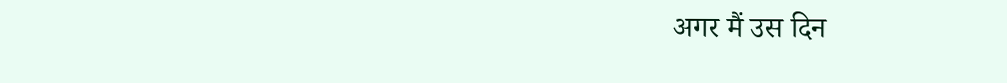अगर मैं उस दिन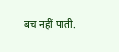बच नहीं पाती.